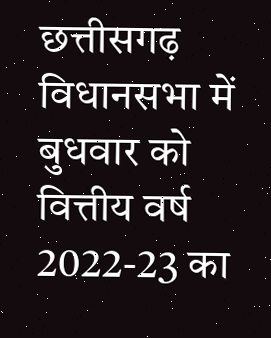छत्तीसगढ़ विधानसभा में बुधवार को वित्तीय वर्ष 2022-23 का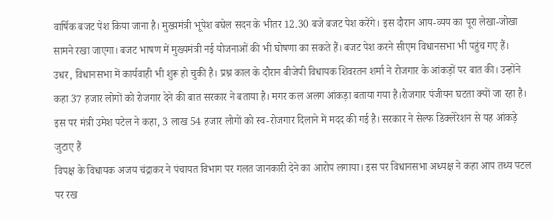वार्षिक बजट पेश किया जाना है। मुख्यमंत्री भूपेश बघेल सदन के भीतर 12.30 बजे बजट पेश करेंगे। इस दौरान आय-व्यय का पूरा लेखा-जोखा सामने रखा जाएगा। बजट भाषण में मुख्यमंत्री नई योजनाओं की भी घोषणा का सकते हैं। बजट पेश करने सीएम विधानसभा भी पहुंच गए हैं।
उधर, विधानसभा में कार्यवाही भी शुरू हो चुकी है। प्रश्न काल के दौरान बीजेपी विधायक शिवरतन शर्मा ने रोजगार के आंकड़ों पर बात की। उन्होंने कहा 37 हजार लोगों को रोजगार देने की बात सरकार ने बताया है। मगर कल अलग आंकड़ा बताया गया है।रोजगार पंजीयन घटता क्यों जा रहा है। इस पर मंत्री उमेश पटेल ने कहा, 3 लाख 54 हजार लोगों को स्व-रोजगार दिलाने में मदद की गई है। सरकार ने सेल्फ डिक्लेरेशन से यह आंकड़े जुटाए हैं
विपक्ष के विधायक अजय चंद्राकर ने पंचायत विभाग पर गलत जानकारी देने का आरोप लगाया। इस पर विधानसभा अध्यक्ष ने कहा आप तथ्य पटल पर रख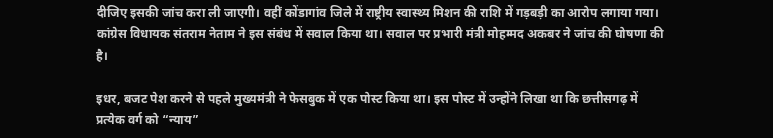दीजिए इसकी जांच करा ली जाएगी। वहीं कोंडागांव जिले में राष्ट्रीय स्वास्थ्य मिशन की राशि में गड़बड़ी का आरोप लगाया गया। कांग्रेस विधायक संतराम नेताम ने इस संबंध में सवाल किया था। सवाल पर प्रभारी मंत्री मोहम्मद अकबर ने जांच की घोषणा की है।

इधर, बजट पेश करने से पहले मुख्यमंत्री ने फेसबुक में एक पोस्ट किया था। इस पोस्ट में उन्होंने लिखा था कि छत्तीसगढ़ में प्रत्येक वर्ग को “न्याय”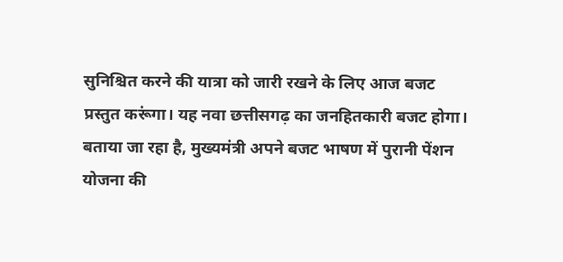सुनिश्चित करने की यात्रा को जारी रखने के लिए आज बजट प्रस्तुत करूंगा। यह नवा छत्तीसगढ़ का जनहितकारी बजट होगा।
बताया जा रहा है, मुख्यमंत्री अपने बजट भाषण में पुरानी पेंशन योजना की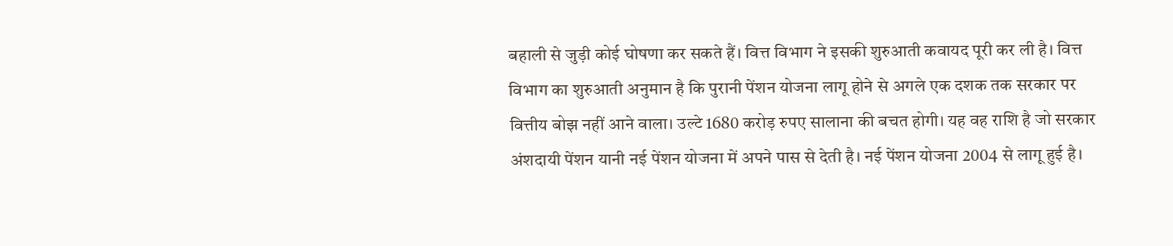बहाली से जुड़ी कोई घोषणा कर सकते हैं। वित्त विभाग ने इसकी शुरुआती कवायद पूरी कर ली है। वित्त विभाग का शुरुआती अनुमान है कि पुरानी पेंशन योजना लागू होने से अगले एक दशक तक सरकार पर वित्तीय बोझ नहीं आने वाला। उल्टे 1680 करोड़ रुपए सालाना की बचत होगी। यह वह राशि है जो सरकार अंशदायी पेंशन यानी नई पेंशन योजना में अपने पास से देती है। नई पेंशन योजना 2004 से लागू हुई है।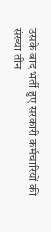उसके बाद भर्ती हुए सरकारी कर्मचारियों की संख्या तीन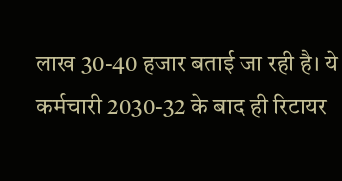लाख 30-40 हजार बताई जा रही है। ये कर्मचारी 2030-32 के बाद ही रिटायर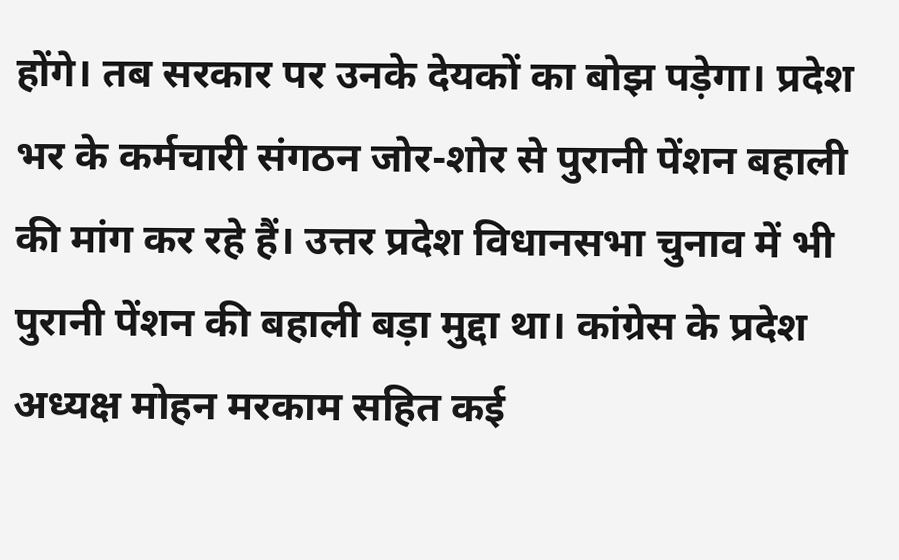होंगे। तब सरकार पर उनके देयकों का बोझ पड़ेगा। प्रदेश भर के कर्मचारी संगठन जोर-शोर से पुरानी पेंशन बहाली की मांग कर रहे हैं। उत्तर प्रदेश विधानसभा चुनाव में भी पुरानी पेंशन की बहाली बड़ा मुद्दा था। कांग्रेस के प्रदेश अध्यक्ष मोहन मरकाम सहित कई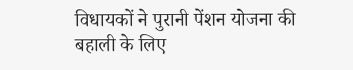विधायकों ने पुरानी पेंशन योजना की बहाली के लिए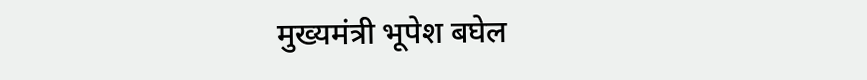मुख्यमंत्री भूपेश बघेल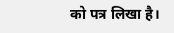को पत्र लिखा है।